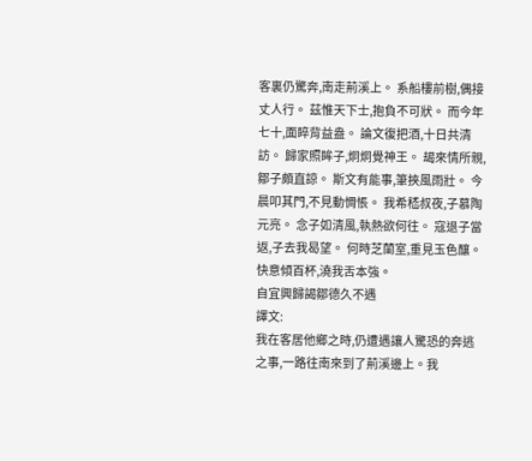客裏仍驚奔,南走荊溪上。 系船樓前樹,偶接丈人行。 茲惟天下士,抱負不可狀。 而今年七十,面睟背益盎。 論文復把酒,十日共清訪。 歸家照眸子,炯炯覺神王。 朅來情所親,鄒子頗直諒。 斯文有能事,筆挾風雨壯。 今晨叩其門,不見動惆悵。 我希嵇叔夜,子慕陶元亮。 念子如清風,執熱欲何往。 寇退子當返,子去我曷望。 何時芝蘭室,重見玉色釀。 快意傾百杯,澆我舌本強。
自宜興歸謁鄒德久不遇
譯文:
我在客居他鄉之時,仍遭遇讓人驚恐的奔逃之事,一路往南來到了荊溪邊上。我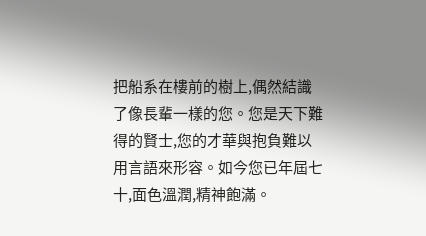把船系在樓前的樹上,偶然結識了像長輩一樣的您。您是天下難得的賢士,您的才華與抱負難以用言語來形容。如今您已年屆七十,面色溫潤,精神飽滿。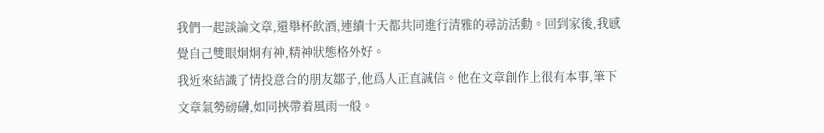我們一起談論文章,還舉杯飲酒,連續十天都共同進行清雅的尋訪活動。回到家後,我感覺自己雙眼炯炯有神,精神狀態格外好。
我近來結識了情投意合的朋友鄒子,他爲人正直誠信。他在文章創作上很有本事,筆下文章氣勢磅礴,如同挾帶着風雨一般。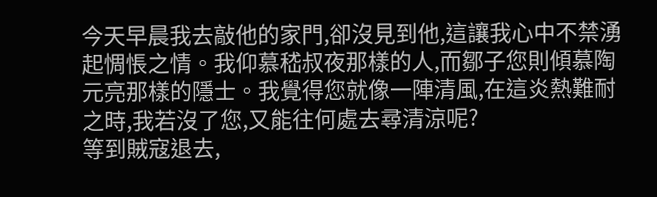今天早晨我去敲他的家門,卻沒見到他,這讓我心中不禁湧起惆悵之情。我仰慕嵇叔夜那樣的人,而鄒子您則傾慕陶元亮那樣的隱士。我覺得您就像一陣清風,在這炎熱難耐之時,我若沒了您,又能往何處去尋清涼呢?
等到賊寇退去,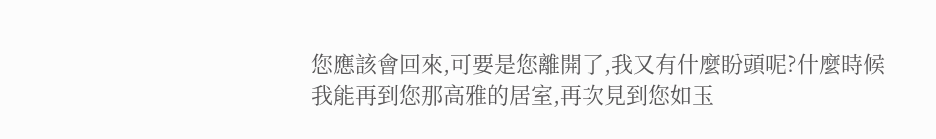您應該會回來,可要是您離開了,我又有什麼盼頭呢?什麼時候我能再到您那高雅的居室,再次見到您如玉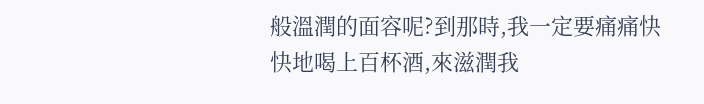般溫潤的面容呢?到那時,我一定要痛痛快快地喝上百杯酒,來滋潤我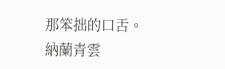那笨拙的口舌。
納蘭青雲